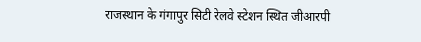राजस्थान के गंगापुर सिटी रेलवे स्टेशन स्थित जीआरपी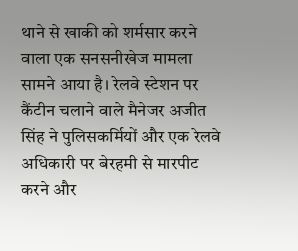थाने से खाकी को शर्मसार करने वाला एक सनसनीखेज मामला सामने आया है। रेलवे स्टेशन पर कैंटीन चलाने वाले मैनेजर अजीत सिंह ने पुलिसकर्मियों और एक रेलवे अधिकारी पर बेरहमी से मारपीट करने और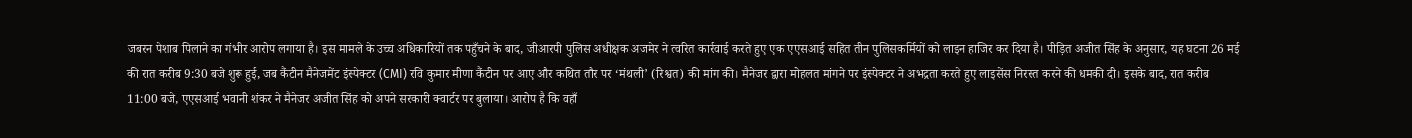जबरन पेशाब पिलाने का गंभीर आरोप लगाया है। इस मामले के उच्च अधिकारियों तक पहुँचने के बाद, जीआरपी पुलिस अधीक्षक अजमेर ने त्वरित कार्रवाई करते हुए एक एएसआई सहित तीन पुलिसकर्मियों को लाइन हाजिर कर दिया है। पीड़ित अजीत सिंह के अनुसार, यह घटना 26 मई की रात करीब 9:30 बजे शुरू हुई, जब कैंटीन मैनेजमेंट इंस्पेक्टर (CMI) रवि कुमार मीणा कैंटीन पर आए और कथित तौर पर ‘मंथली’ (रिश्वत) की मांग की। मैनेजर द्वारा मोहलत मांगने पर इंस्पेक्टर ने अभद्रता करते हुए लाइसेंस निरस्त करने की धमकी दी। इसके बाद, रात करीब 11:00 बजे, एएसआई भवानी शंकर ने मैनेजर अजीत सिंह को अपने सरकारी क्वार्टर पर बुलाया। आरोप है कि वहाँ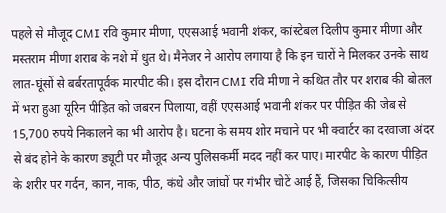पहले से मौजूद CMI रवि कुमार मीणा, एएसआई भवानी शंकर, कांस्टेबल दिलीप कुमार मीणा और मस्तराम मीणा शराब के नशे में धुत थे। मैनेजर ने आरोप लगाया है कि इन चारों ने मिलकर उनके साथ लात-घूंसों से बर्बरतापूर्वक मारपीट की। इस दौरान CMI रवि मीणा ने कथित तौर पर शराब की बोतल में भरा हुआ यूरिन पीड़ित को जबरन पिलाया, वहीं एएसआई भवानी शंकर पर पीड़ित की जेब से 15,700 रुपये निकालने का भी आरोप है। घटना के समय शोर मचाने पर भी क्वार्टर का दरवाजा अंदर से बंद होने के कारण ड्यूटी पर मौजूद अन्य पुलिसकर्मी मदद नहीं कर पाए। मारपीट के कारण पीड़ित के शरीर पर गर्दन, कान, नाक, पीठ, कंधे और जांघों पर गंभीर चोटें आई हैं, जिसका चिकित्सीय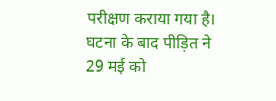परीक्षण कराया गया है। घटना के बाद पीड़ित ने 29 मई को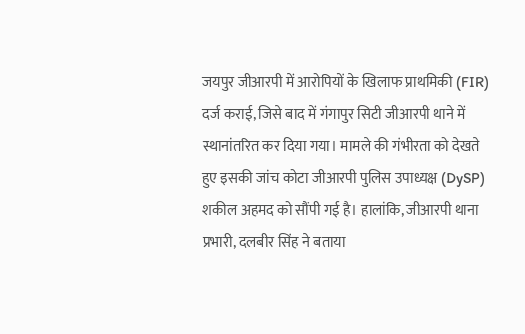जयपुर जीआरपी में आरोपियों के खिलाफ प्राथमिकी (FIR) दर्ज कराई, जिसे बाद में गंगापुर सिटी जीआरपी थाने में स्थानांतरित कर दिया गया। मामले की गंभीरता को देखते हुए इसकी जांच कोटा जीआरपी पुलिस उपाध्यक्ष (DySP) शकील अहमद को सौंपी गई है। हालांकि, जीआरपी थाना प्रभारी, दलबीर सिंह ने बताया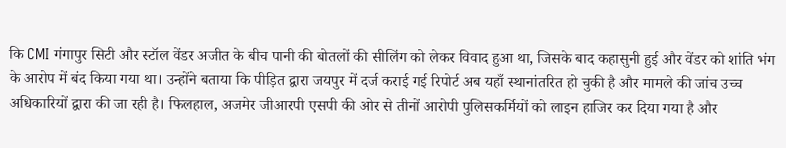कि CMI गंगापुर सिटी और स्टॉल वेंडर अजीत के बीच पानी की बोतलों की सीलिंग को लेकर विवाद हुआ था, जिसके बाद कहासुनी हुई और वेंडर को शांति भंग के आरोप में बंद किया गया था। उन्होंने बताया कि पीड़ित द्वारा जयपुर में दर्ज कराई गई रिपोर्ट अब यहाँ स्थानांतरित हो चुकी है और मामले की जांच उच्च अधिकारियों द्वारा की जा रही है। फिलहाल, अजमेर जीआरपी एसपी की ओर से तीनों आरोपी पुलिसकर्मियों को लाइन हाजिर कर दिया गया है और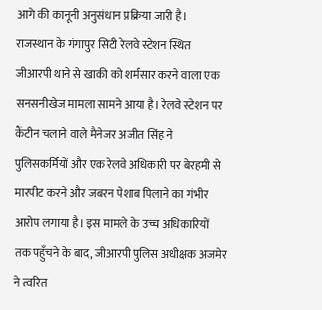आगे की कानूनी अनुसंधान प्रक्रिया जारी है।
राजस्थान के गंगापुर सिटी रेलवे स्टेशन स्थित जीआरपी थाने से खाकी को शर्मसार करने वाला एक सनसनीखेज मामला सामने आया है। रेलवे स्टेशन पर कैंटीन चलाने वाले मैनेजर अजीत सिंह ने पुलिसकर्मियों और एक रेलवे अधिकारी पर बेरहमी से मारपीट करने और जबरन पेशाब पिलाने का गंभीर आरोप लगाया है। इस मामले के उच्च अधिकारियों तक पहुँचने के बाद, जीआरपी पुलिस अधीक्षक अजमेर ने त्वरित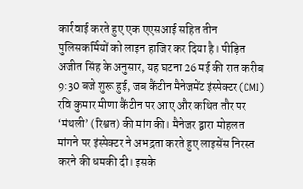कार्रवाई करते हुए एक एएसआई सहित तीन पुलिसकर्मियों को लाइन हाजिर कर दिया है। पीड़ित अजीत सिंह के अनुसार, यह घटना 26 मई की रात करीब 9:30 बजे शुरू हुई, जब कैंटीन मैनेजमेंट इंस्पेक्टर (CMI) रवि कुमार मीणा कैंटीन पर आए और कथित तौर पर ‘मंथली’ (रिश्वत) की मांग की। मैनेजर द्वारा मोहलत मांगने पर इंस्पेक्टर ने अभद्रता करते हुए लाइसेंस निरस्त करने की धमकी दी। इसके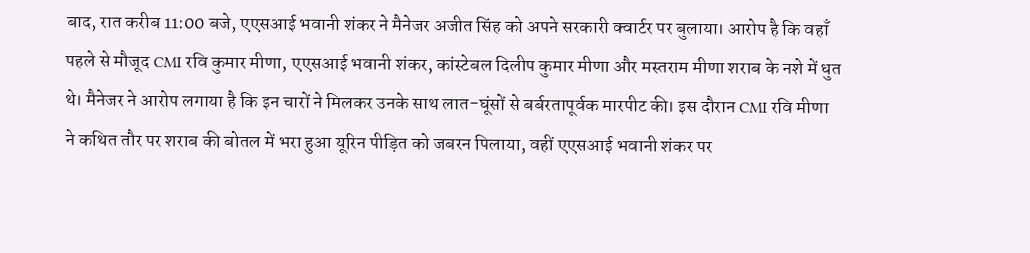बाद, रात करीब 11:00 बजे, एएसआई भवानी शंकर ने मैनेजर अजीत सिंह को अपने सरकारी क्वार्टर पर बुलाया। आरोप है कि वहाँ पहले से मौजूद CMI रवि कुमार मीणा, एएसआई भवानी शंकर, कांस्टेबल दिलीप कुमार मीणा और मस्तराम मीणा शराब के नशे में धुत थे। मैनेजर ने आरोप लगाया है कि इन चारों ने मिलकर उनके साथ लात-घूंसों से बर्बरतापूर्वक मारपीट की। इस दौरान CMI रवि मीणा ने कथित तौर पर शराब की बोतल में भरा हुआ यूरिन पीड़ित को जबरन पिलाया, वहीं एएसआई भवानी शंकर पर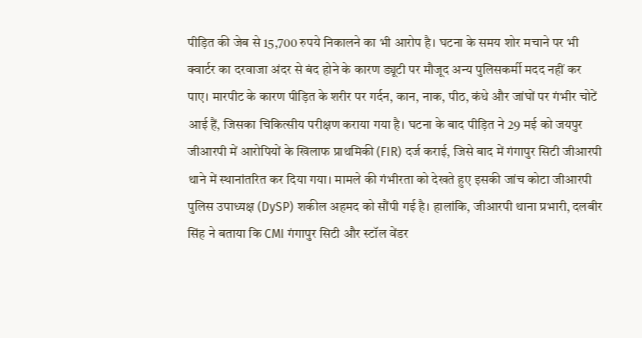पीड़ित की जेब से 15,700 रुपये निकालने का भी आरोप है। घटना के समय शोर मचाने पर भी क्वार्टर का दरवाजा अंदर से बंद होने के कारण ड्यूटी पर मौजूद अन्य पुलिसकर्मी मदद नहीं कर पाए। मारपीट के कारण पीड़ित के शरीर पर गर्दन, कान, नाक, पीठ, कंधे और जांघों पर गंभीर चोटें आई हैं, जिसका चिकित्सीय परीक्षण कराया गया है। घटना के बाद पीड़ित ने 29 मई को जयपुर जीआरपी में आरोपियों के खिलाफ प्राथमिकी (FIR) दर्ज कराई, जिसे बाद में गंगापुर सिटी जीआरपी थाने में स्थानांतरित कर दिया गया। मामले की गंभीरता को देखते हुए इसकी जांच कोटा जीआरपी पुलिस उपाध्यक्ष (DySP) शकील अहमद को सौंपी गई है। हालांकि, जीआरपी थाना प्रभारी, दलबीर सिंह ने बताया कि CMI गंगापुर सिटी और स्टॉल वेंडर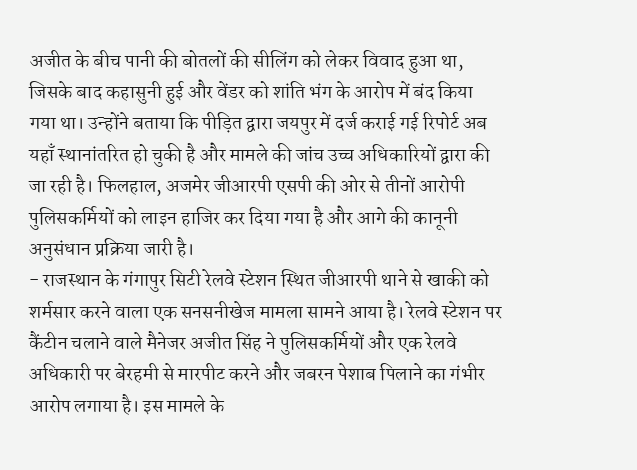अजीत के बीच पानी की बोतलों की सीलिंग को लेकर विवाद हुआ था, जिसके बाद कहासुनी हुई और वेंडर को शांति भंग के आरोप में बंद किया गया था। उन्होंने बताया कि पीड़ित द्वारा जयपुर में दर्ज कराई गई रिपोर्ट अब यहाँ स्थानांतरित हो चुकी है और मामले की जांच उच्च अधिकारियों द्वारा की जा रही है। फिलहाल, अजमेर जीआरपी एसपी की ओर से तीनों आरोपी पुलिसकर्मियों को लाइन हाजिर कर दिया गया है और आगे की कानूनी अनुसंधान प्रक्रिया जारी है।
- राजस्थान के गंगापुर सिटी रेलवे स्टेशन स्थित जीआरपी थाने से खाकी को शर्मसार करने वाला एक सनसनीखेज मामला सामने आया है। रेलवे स्टेशन पर कैंटीन चलाने वाले मैनेजर अजीत सिंह ने पुलिसकर्मियों और एक रेलवे अधिकारी पर बेरहमी से मारपीट करने और जबरन पेशाब पिलाने का गंभीर आरोप लगाया है। इस मामले के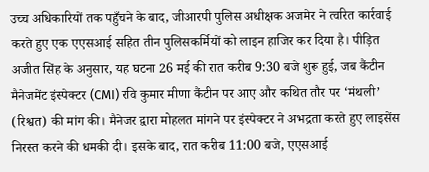उच्च अधिकारियों तक पहुँचने के बाद, जीआरपी पुलिस अधीक्षक अजमेर ने त्वरित कार्रवाई करते हुए एक एएसआई सहित तीन पुलिसकर्मियों को लाइन हाजिर कर दिया है। पीड़ित अजीत सिंह के अनुसार, यह घटना 26 मई की रात करीब 9:30 बजे शुरू हुई, जब कैंटीन मैनेजमेंट इंस्पेक्टर (CMI) रवि कुमार मीणा कैंटीन पर आए और कथित तौर पर ‘मंथली’ (रिश्वत) की मांग की। मैनेजर द्वारा मोहलत मांगने पर इंस्पेक्टर ने अभद्रता करते हुए लाइसेंस निरस्त करने की धमकी दी। इसके बाद, रात करीब 11:00 बजे, एएसआई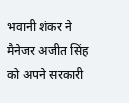भवानी शंकर ने मैनेजर अजीत सिंह को अपने सरकारी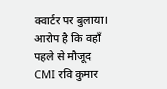क्वार्टर पर बुलाया। आरोप है कि वहाँ पहले से मौजूद CMI रवि कुमार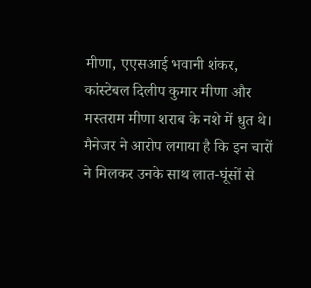मीणा, एएसआई भवानी शंकर, कांस्टेबल दिलीप कुमार मीणा और मस्तराम मीणा शराब के नशे में धुत थे। मैनेजर ने आरोप लगाया है कि इन चारों ने मिलकर उनके साथ लात-घूंसों से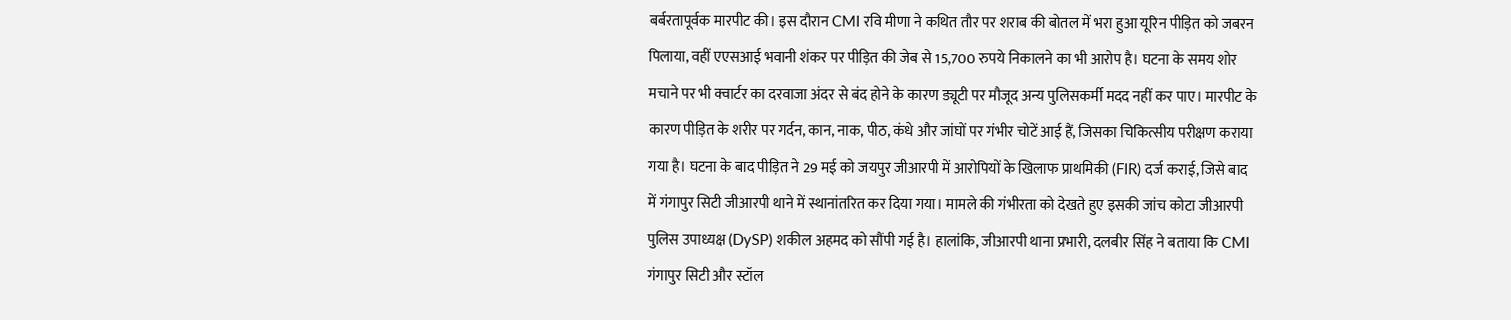बर्बरतापूर्वक मारपीट की। इस दौरान CMI रवि मीणा ने कथित तौर पर शराब की बोतल में भरा हुआ यूरिन पीड़ित को जबरन पिलाया, वहीं एएसआई भवानी शंकर पर पीड़ित की जेब से 15,700 रुपये निकालने का भी आरोप है। घटना के समय शोर मचाने पर भी क्वार्टर का दरवाजा अंदर से बंद होने के कारण ड्यूटी पर मौजूद अन्य पुलिसकर्मी मदद नहीं कर पाए। मारपीट के कारण पीड़ित के शरीर पर गर्दन, कान, नाक, पीठ, कंधे और जांघों पर गंभीर चोटें आई हैं, जिसका चिकित्सीय परीक्षण कराया गया है। घटना के बाद पीड़ित ने 29 मई को जयपुर जीआरपी में आरोपियों के खिलाफ प्राथमिकी (FIR) दर्ज कराई, जिसे बाद में गंगापुर सिटी जीआरपी थाने में स्थानांतरित कर दिया गया। मामले की गंभीरता को देखते हुए इसकी जांच कोटा जीआरपी पुलिस उपाध्यक्ष (DySP) शकील अहमद को सौंपी गई है। हालांकि, जीआरपी थाना प्रभारी, दलबीर सिंह ने बताया कि CMI गंगापुर सिटी और स्टॉल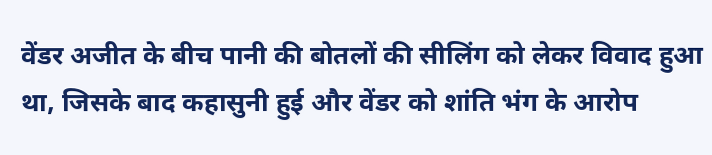वेंडर अजीत के बीच पानी की बोतलों की सीलिंग को लेकर विवाद हुआ था, जिसके बाद कहासुनी हुई और वेंडर को शांति भंग के आरोप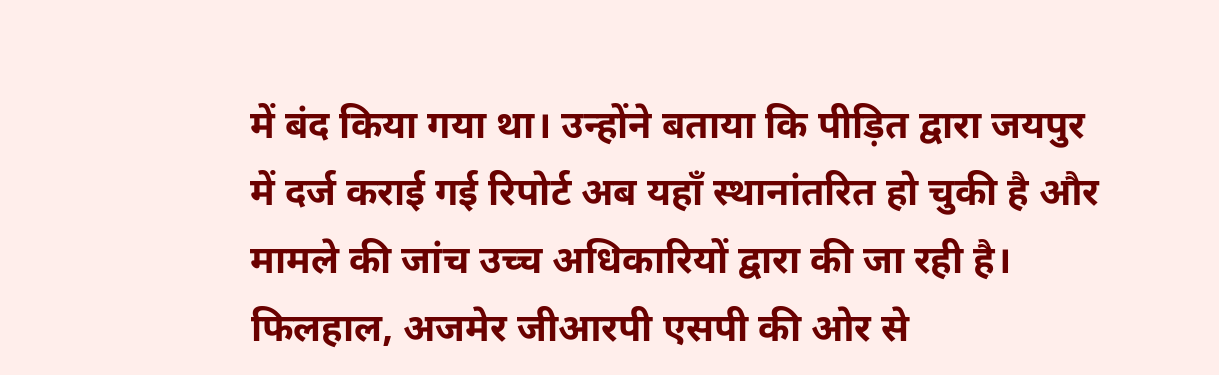में बंद किया गया था। उन्होंने बताया कि पीड़ित द्वारा जयपुर में दर्ज कराई गई रिपोर्ट अब यहाँ स्थानांतरित हो चुकी है और मामले की जांच उच्च अधिकारियों द्वारा की जा रही है। फिलहाल, अजमेर जीआरपी एसपी की ओर से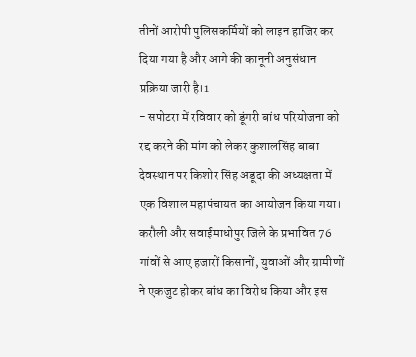तीनों आरोपी पुलिसकर्मियों को लाइन हाजिर कर दिया गया है और आगे की कानूनी अनुसंधान प्रक्रिया जारी है।1
- सपोटरा में रविवार को डूंगरी बांध परियोजना को रद्द करने की मांग को लेकर कुशालसिंह बाबा देवस्थान पर किशोर सिंह अडूदा की अध्यक्षता में एक विशाल महापंचायत का आयोजन किया गया। करौली और सवाईमाधोपुर जिले के प्रभावित 76 गांवों से आए हजारों किसानों, युवाओं और ग्रामीणों ने एकजुट होकर बांध का विरोध किया और इस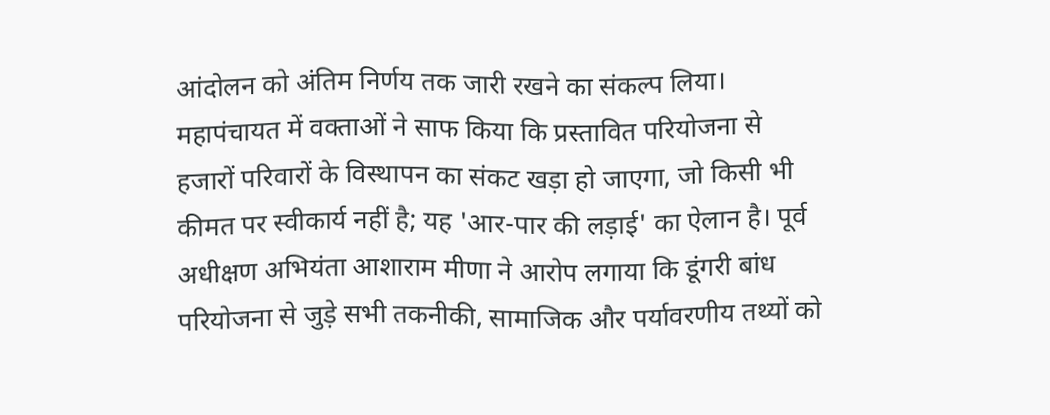आंदोलन को अंतिम निर्णय तक जारी रखने का संकल्प लिया। महापंचायत में वक्ताओं ने साफ किया कि प्रस्तावित परियोजना से हजारों परिवारों के विस्थापन का संकट खड़ा हो जाएगा, जो किसी भी कीमत पर स्वीकार्य नहीं है; यह 'आर-पार की लड़ाई' का ऐलान है। पूर्व अधीक्षण अभियंता आशाराम मीणा ने आरोप लगाया कि डूंगरी बांध परियोजना से जुड़े सभी तकनीकी, सामाजिक और पर्यावरणीय तथ्यों को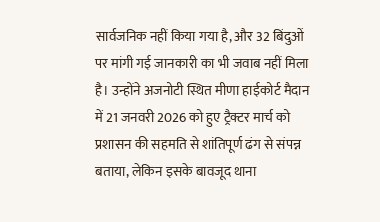सार्वजनिक नहीं किया गया है, और 32 बिंदुओं पर मांगी गई जानकारी का भी जवाब नहीं मिला है। उन्होंने अजनोटी स्थित मीणा हाईकोर्ट मैदान में 21 जनवरी 2026 को हुए ट्रैक्टर मार्च को प्रशासन की सहमति से शांतिपूर्ण ढंग से संपन्न बताया, लेकिन इसके बावजूद थाना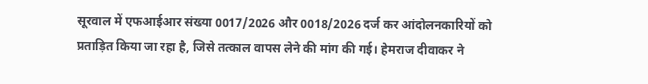सूरवाल में एफआईआर संख्या 0017/2026 और 0018/2026 दर्ज कर आंदोलनकारियों को प्रताड़ित किया जा रहा है, जिसे तत्काल वापस लेने की मांग की गई। हेमराज दीवाकर ने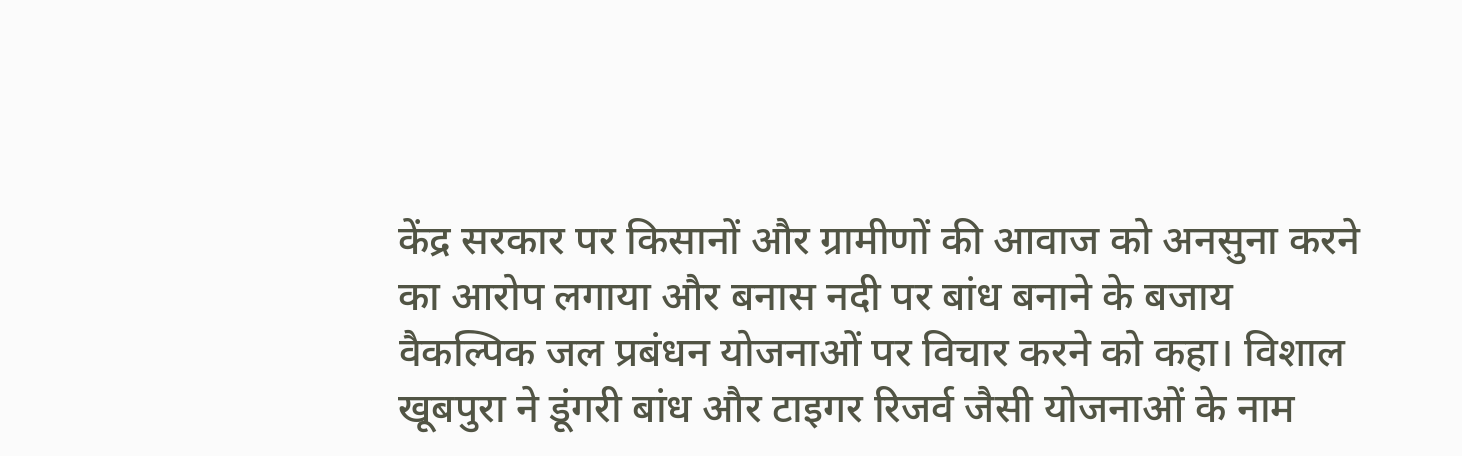केंद्र सरकार पर किसानों और ग्रामीणों की आवाज को अनसुना करने का आरोप लगाया और बनास नदी पर बांध बनाने के बजाय वैकल्पिक जल प्रबंधन योजनाओं पर विचार करने को कहा। विशाल खूबपुरा ने डूंगरी बांध और टाइगर रिजर्व जैसी योजनाओं के नाम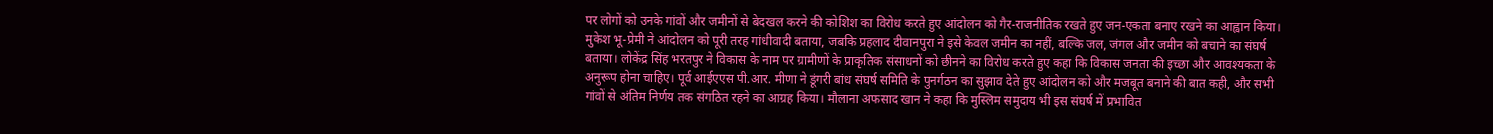पर लोगों को उनके गांवों और जमीनों से बेदखल करने की कोशिश का विरोध करते हुए आंदोलन को गैर-राजनीतिक रखते हुए जन-एकता बनाए रखने का आह्वान किया। मुकेश भू-प्रेमी ने आंदोलन को पूरी तरह गांधीवादी बताया, जबकि प्रहलाद दीवानपुरा ने इसे केवल जमीन का नहीं, बल्कि जल, जंगल और जमीन को बचाने का संघर्ष बताया। लोकेंद्र सिंह भरतपुर ने विकास के नाम पर ग्रामीणों के प्राकृतिक संसाधनों को छीनने का विरोध करते हुए कहा कि विकास जनता की इच्छा और आवश्यकता के अनुरूप होना चाहिए। पूर्व आईएएस पी.आर. मीणा ने डूंगरी बांध संघर्ष समिति के पुनर्गठन का सुझाव देते हुए आंदोलन को और मजबूत बनाने की बात कही, और सभी गांवों से अंतिम निर्णय तक संगठित रहने का आग्रह किया। मौलाना अफसाद खान ने कहा कि मुस्लिम समुदाय भी इस संघर्ष में प्रभावित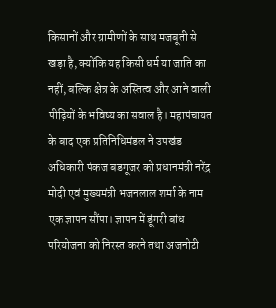किसानों और ग्रामीणों के साथ मजबूती से खड़ा है, क्योंकि यह किसी धर्म या जाति का नहीं, बल्कि क्षेत्र के अस्तित्व और आने वाली पीढ़ियों के भविष्य का सवाल है। महापंचायत के बाद एक प्रतिनिधिमंडल ने उपखंड अधिकारी पंकज बडगूजर को प्रधानमंत्री नरेंद्र मोदी एवं मुख्यमंत्री भजनलाल शर्मा के नाम एक ज्ञापन सौंपा। ज्ञापन में डूंगरी बांध परियोजना को निरस्त करने तथा अजनोटी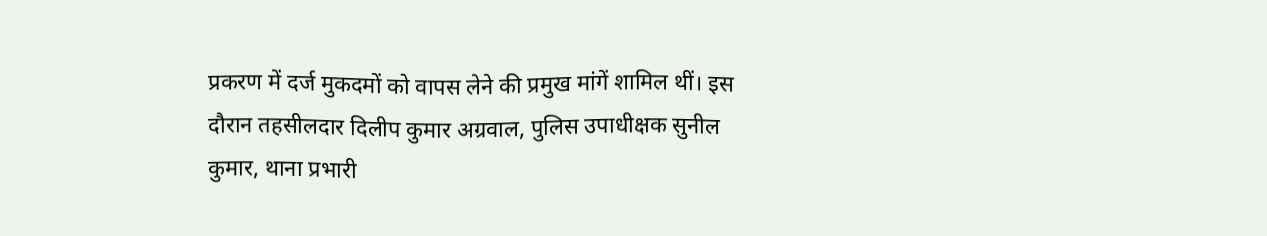प्रकरण में दर्ज मुकदमों को वापस लेने की प्रमुख मांगें शामिल थीं। इस दौरान तहसीलदार दिलीप कुमार अग्रवाल, पुलिस उपाधीक्षक सुनील कुमार, थाना प्रभारी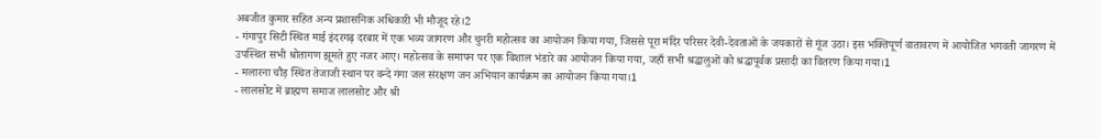अबजीत कुमार सहित अन्य प्रशासनिक अधिकारी भी मौजूद रहे।2
- गंगापुर सिटी स्थित माई इंदरगढ़ दरबार में एक भव्य जागरण और चुनरी महोत्सव का आयोजन किया गया, जिससे पूरा मंदिर परिसर देवी-देवताओं के जयकारों से गूंज उठा। इस भक्तिपूर्ण वातावरण में आयोजित भगवती जागरण में उपस्थित सभी श्रोतागण झूमते हुए नजर आए। महोत्सव के समापन पर एक विशाल भंडारे का आयोजन किया गया, जहाँ सभी श्रद्धालुओं को श्रद्धापूर्वक प्रसादी का वितरण किया गया।1
- मलारना चौड़ स्थित तेजाजी स्थान पर वन्दे गंगा जल संरक्षण जन अभियान कार्यक्रम का आयोजन किया गया।1
- लालसोट में ब्राह्मण समाज लालसोट और श्री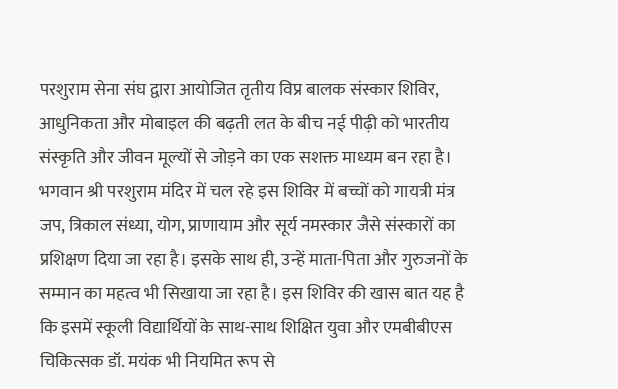परशुराम सेना संघ द्वारा आयोजित तृतीय विप्र बालक संस्कार शिविर, आधुनिकता और मोबाइल की बढ़ती लत के बीच नई पीढ़ी को भारतीय संस्कृति और जीवन मूल्यों से जोड़ने का एक सशक्त माध्यम बन रहा है। भगवान श्री परशुराम मंदिर में चल रहे इस शिविर में बच्चों को गायत्री मंत्र जप, त्रिकाल संध्या, योग, प्राणायाम और सूर्य नमस्कार जैसे संस्कारों का प्रशिक्षण दिया जा रहा है। इसके साथ ही, उन्हें माता-पिता और गुरुजनों के सम्मान का महत्व भी सिखाया जा रहा है। इस शिविर की खास बात यह है कि इसमें स्कूली विद्यार्थियों के साथ-साथ शिक्षित युवा और एमबीबीएस चिकित्सक डॉ. मयंक भी नियमित रूप से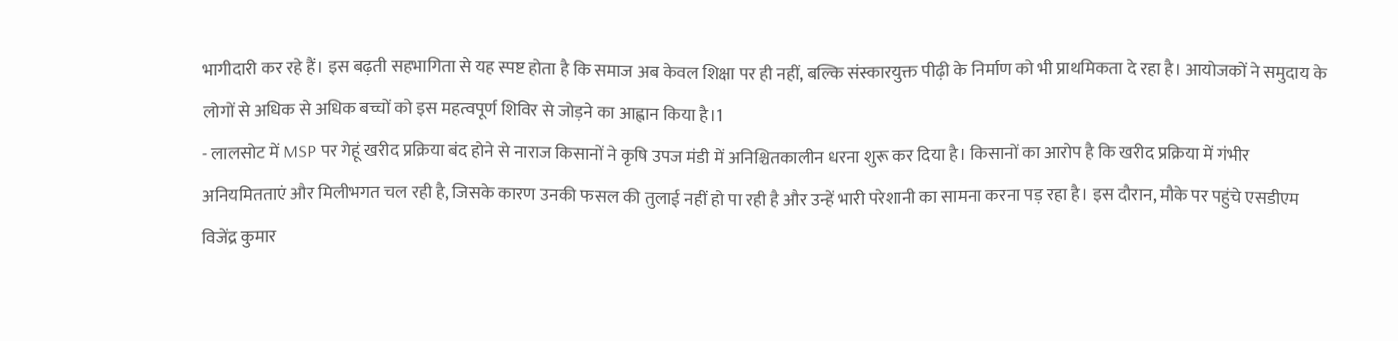भागीदारी कर रहे हैं। इस बढ़ती सहभागिता से यह स्पष्ट होता है कि समाज अब केवल शिक्षा पर ही नहीं, बल्कि संस्कारयुक्त पीढ़ी के निर्माण को भी प्राथमिकता दे रहा है। आयोजकों ने समुदाय के लोगों से अधिक से अधिक बच्चों को इस महत्वपूर्ण शिविर से जोड़ने का आह्वान किया है।1
- लालसोट में MSP पर गेहूं खरीद प्रक्रिया बंद होने से नाराज किसानों ने कृषि उपज मंडी में अनिश्चितकालीन धरना शुरू कर दिया है। किसानों का आरोप है कि खरीद प्रक्रिया में गंभीर अनियमितताएं और मिलीभगत चल रही है, जिसके कारण उनकी फसल की तुलाई नहीं हो पा रही है और उन्हें भारी परेशानी का सामना करना पड़ रहा है। इस दौरान, मौके पर पहुंचे एसडीएम विजेंद्र कुमार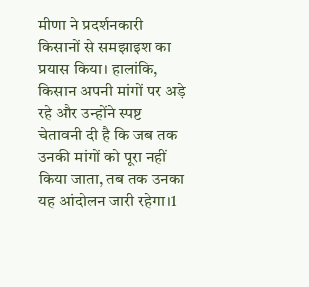मीणा ने प्रदर्शनकारी किसानों से समझाइश का प्रयास किया। हालांकि, किसान अपनी मांगों पर अड़े रहे और उन्होंने स्पष्ट चेतावनी दी है कि जब तक उनकी मांगों को पूरा नहीं किया जाता, तब तक उनका यह आंदोलन जारी रहेगा।1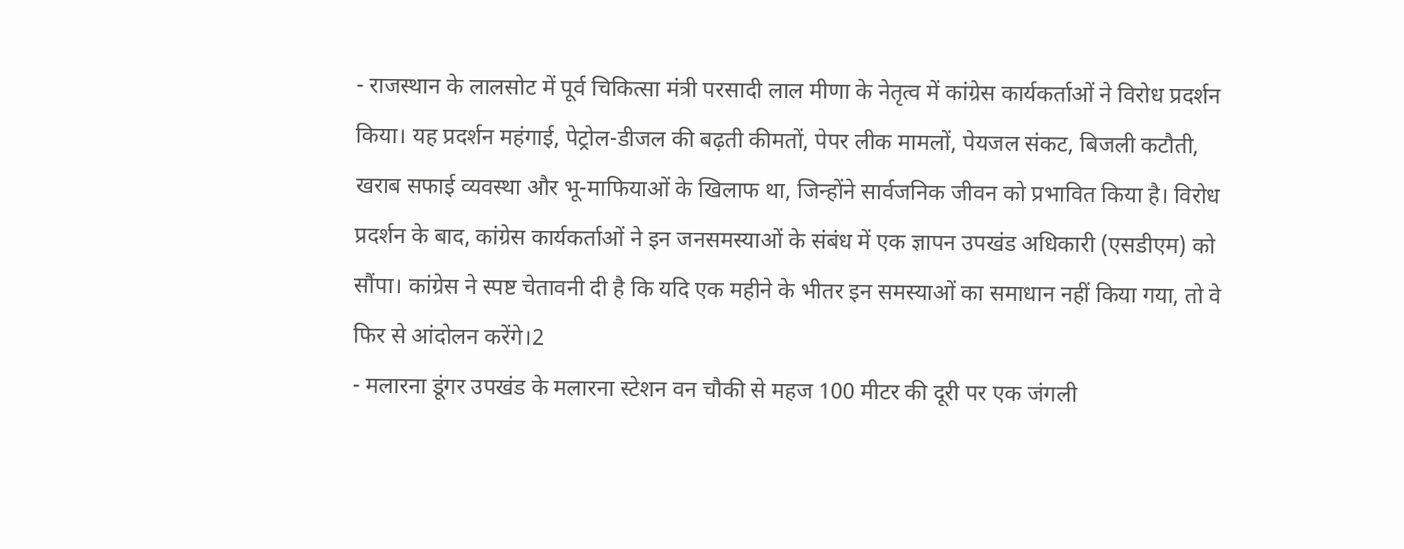- राजस्थान के लालसोट में पूर्व चिकित्सा मंत्री परसादी लाल मीणा के नेतृत्व में कांग्रेस कार्यकर्ताओं ने विरोध प्रदर्शन किया। यह प्रदर्शन महंगाई, पेट्रोल-डीजल की बढ़ती कीमतों, पेपर लीक मामलों, पेयजल संकट, बिजली कटौती, खराब सफाई व्यवस्था और भू-माफियाओं के खिलाफ था, जिन्होंने सार्वजनिक जीवन को प्रभावित किया है। विरोध प्रदर्शन के बाद, कांग्रेस कार्यकर्ताओं ने इन जनसमस्याओं के संबंध में एक ज्ञापन उपखंड अधिकारी (एसडीएम) को सौंपा। कांग्रेस ने स्पष्ट चेतावनी दी है कि यदि एक महीने के भीतर इन समस्याओं का समाधान नहीं किया गया, तो वे फिर से आंदोलन करेंगे।2
- मलारना डूंगर उपखंड के मलारना स्टेशन वन चौकी से महज 100 मीटर की दूरी पर एक जंगली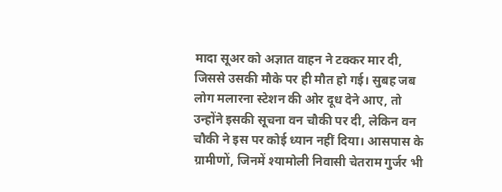मादा सूअर को अज्ञात वाहन ने टक्कर मार दी, जिससे उसकी मौके पर ही मौत हो गई। सुबह जब लोग मलारना स्टेशन की ओर दूध देने आए, तो उन्होंने इसकी सूचना वन चौकी पर दी, लेकिन वन चौकी ने इस पर कोई ध्यान नहीं दिया। आसपास के ग्रामीणों, जिनमें श्यामोली निवासी चेतराम गुर्जर भी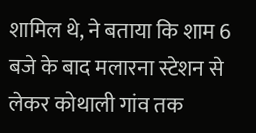शामिल थे, ने बताया कि शाम 6 बजे के बाद मलारना स्टेशन से लेकर कोथाली गांव तक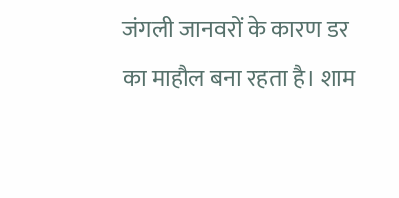जंगली जानवरों के कारण डर का माहौल बना रहता है। शाम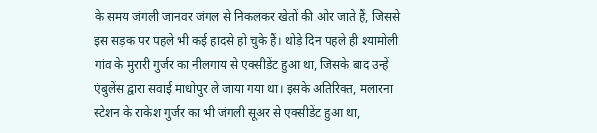के समय जंगली जानवर जंगल से निकलकर खेतों की ओर जाते हैं, जिससे इस सड़क पर पहले भी कई हादसे हो चुके हैं। थोड़े दिन पहले ही श्यामोली गांव के मुरारी गुर्जर का नीलगाय से एक्सीडेंट हुआ था, जिसके बाद उन्हें एंबुलेंस द्वारा सवाई माधोपुर ले जाया गया था। इसके अतिरिक्त, मलारना स्टेशन के राकेश गुर्जर का भी जंगली सूअर से एक्सीडेंट हुआ था,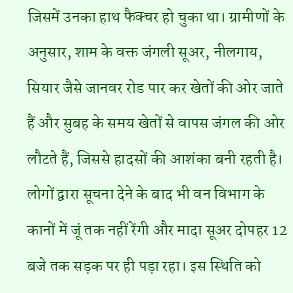जिसमें उनका हाथ फैक्चर हो चुका था। ग्रामीणों के अनुसार, शाम के वक्त जंगली सूअर, नीलगाय, सियार जैसे जानवर रोड पार कर खेतों की ओर जाते हैं और सुबह के समय खेतों से वापस जंगल की ओर लौटते हैं, जिससे हादसों की आशंका बनी रहती है। लोगों द्वारा सूचना देने के बाद भी वन विभाग के कानों में जूं तक नहीं रेंगी और मादा सूअर दोपहर 12 बजे तक सड़क पर ही पड़ा रहा। इस स्थिति को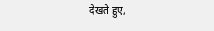देखते हुए,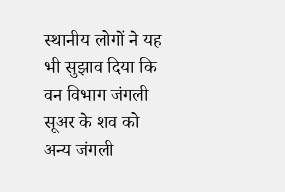स्थानीय लोगों ने यह भी सुझाव दिया कि वन विभाग जंगली सूअर के शव को अन्य जंगली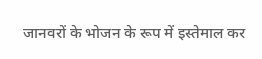जानवरों के भोजन के रूप में इस्तेमाल कर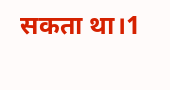सकता था।1